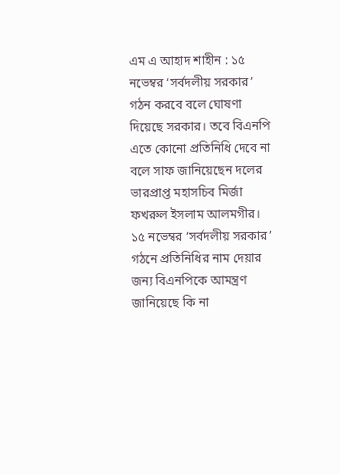এম এ আহাদ শাহীন : ১৫ নভেম্বর ‘সর্বদলীয় সরকার’ গঠন করবে বলে ঘোষণা দিয়েছে সরকার। তবে বিএনপি এতে কোনো প্রতিনিধি দেবে না বলে সাফ জানিয়েছেন দলের ভারপ্রাপ্ত মহাসচিব মির্জা ফখরুল ইসলাম আলমগীর। ১৫ নভেম্বর ‘সর্বদলীয় সরকার’ গঠনে প্রতিনিধির নাম দেয়ার জন্য বিএনপিকে আমন্ত্রণ জানিয়েছে কি না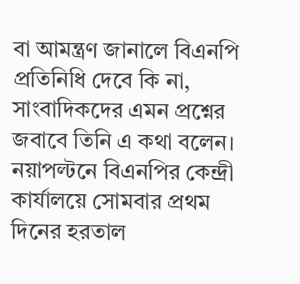বা আমন্ত্রণ জানালে বিএনপি প্রতিনিধি দেবে কি না, সাংবাদিকদের এমন প্রশ্নের জবাবে তিনি এ কথা বলেন। নয়াপল্টনে বিএনপির কেন্দ্রী কার্যালয়ে সোমবার প্রথম দিনের হরতাল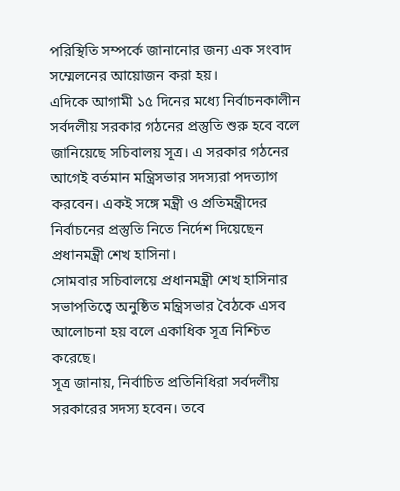পরিস্থিতি সম্পর্কে জানানোর জন্য এক সংবাদ সম্মেলনের আয়োজন করা হয়।
এদিকে আগামী ১৫ দিনের মধ্যে নির্বাচনকালীন সর্বদলীয় সরকার গঠনের প্রস্তুতি শুরু হবে বলে জানিয়েছে সচিবালয় সূত্র। এ সরকার গঠনের আগেই বর্তমান মন্ত্রিসভার সদস্যরা পদত্যাগ করবেন। একই সঙ্গে মন্ত্রী ও প্রতিমন্ত্রীদের নির্বাচনের প্রস্তুতি নিতে নির্দেশ দিয়েছেন প্রধানমন্ত্রী শেখ হাসিনা।
সোমবার সচিবালয়ে প্রধানমন্ত্রী শেখ হাসিনার সভাপতিত্বে অনুষ্ঠিত মন্ত্রিসভার বৈঠকে এসব আলোচনা হয় বলে একাধিক সূত্র নিশ্চিত করেছে।
সূত্র জানায়, নির্বাচিত প্রতিনিধিরা সর্বদলীয় সরকারের সদস্য হবেন। তবে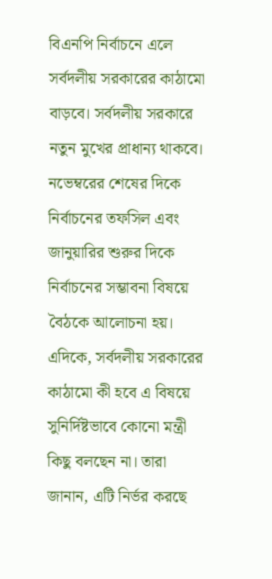বিএনপি নির্বাচনে এলে সর্বদলীয় সরকারের কাঠামো বাড়বে। সর্বদলীয় সরকারে নতুন মুখের প্রাধান্য থাকবে। নভেম্বরের শেষের দিকে নির্বাচনের তফসিল এবং জানুয়ারির শুরুর দিকে নির্বাচনের সম্ভাবনা বিষয়ে বৈঠকে আলোচনা হয়।
এদিকে, সর্বদলীয় সরকারের কাঠামো কী হবে এ বিষয়ে সুনির্দিষ্টভাবে কোনো মন্ত্রী কিছু বলছেন না। তারা জানান, এটি নির্ভর করছে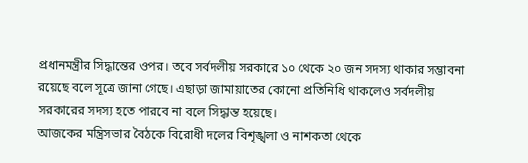প্রধানমন্ত্রীর সিদ্ধান্তের ওপর। তবে সর্বদলীয় সরকারে ১০ থেকে ২০ জন সদস্য থাকার সম্ভাবনা রয়েছে বলে সূত্রে জানা গেছে। এছাড়া জামায়াতের কোনো প্রতিনিধি থাকলেও সর্বদলীয় সরকারের সদস্য হতে পারবে না বলে সিদ্ধান্ত হয়েছে।
আজকের মন্ত্রিসভার বৈঠকে বিরোধী দলের বিশৃঙ্খলা ও নাশকতা থেকে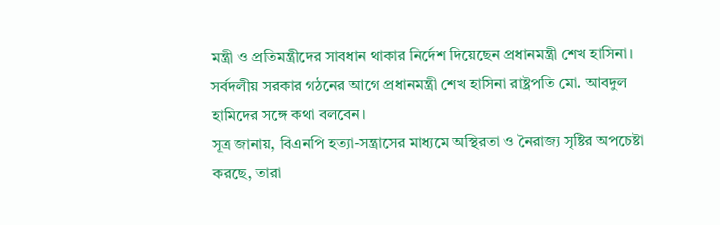মন্ত্রী ও প্রতিমন্ত্রীদের সাবধান থাকার নির্দেশ দিয়েছেন প্রধানমন্ত্রী শেখ হাসিনা।
সর্বদলীয় সরকার গঠনের আগে প্রধানমন্ত্রী শেখ হাসিনা রাষ্ট্রপতি মো. আবদুল হামিদের সঙ্গে কথা বলবেন।
সূত্র জানায়, বিএনপি হত্যা-সন্ত্রাসের মাধ্যমে অস্থিরতা ও নৈরাজ্য সৃষ্টির অপচেষ্টা করছে, তারা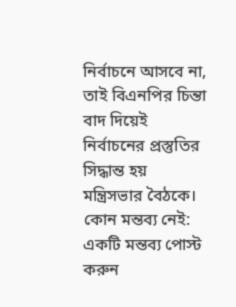নির্বাচনে আসবে না, তাই বিএনপির চিন্তা বাদ দিয়েই নির্বাচনের প্রস্তুতির সিদ্ধান্ত হয় মন্ত্রিসভার বৈঠকে।
কোন মন্তব্য নেই:
একটি মন্তব্য পোস্ট করুন